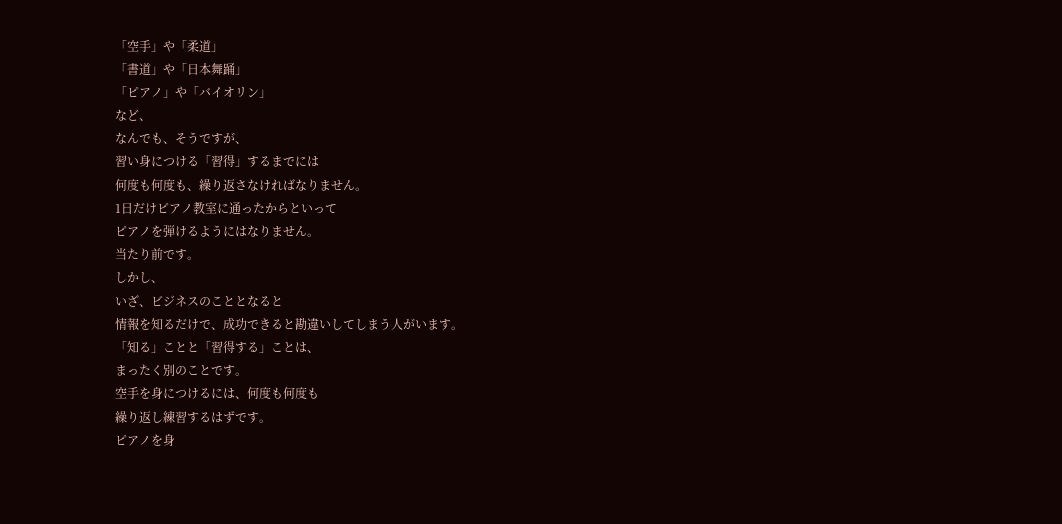「空手」や「柔道」
「書道」や「日本舞踊」
「ピアノ」や「バイオリン」
など、
なんでも、そうですが、
習い身につける「習得」するまでには
何度も何度も、繰り返さなければなりません。
1日だけピアノ教室に通ったからといって
ピアノを弾けるようにはなりません。
当たり前です。
しかし、
いざ、ビジネスのこととなると
情報を知るだけで、成功できると勘違いしてしまう人がいます。
「知る」ことと「習得する」ことは、
まったく別のことです。
空手を身につけるには、何度も何度も
繰り返し練習するはずです。
ピアノを身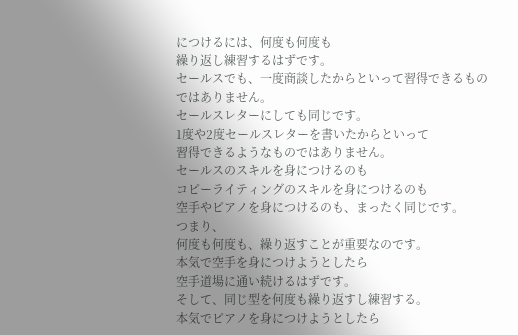につけるには、何度も何度も
繰り返し練習するはずです。
セールスでも、一度商談したからといって習得できるものではありません。
セールスレターにしても同じです。
1度や2度セールスレターを書いたからといって
習得できるようなものではありません。
セールスのスキルを身につけるのも
コピーライティングのスキルを身につけるのも
空手やピアノを身につけるのも、まったく同じです。
つまり、
何度も何度も、繰り返すことが重要なのです。
本気で空手を身につけようとしたら
空手道場に通い続けるはずです。
そして、同じ型を何度も繰り返すし練習する。
本気でピアノを身につけようとしたら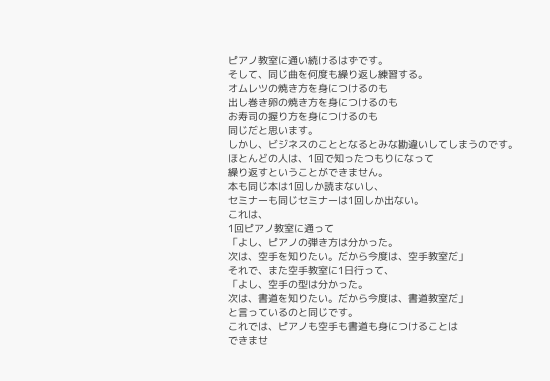ピアノ教室に通い続けるはずです。
そして、同じ曲を何度も繰り返し練習する。
オムレツの焼き方を身につけるのも
出し巻き卵の焼き方を身につけるのも
お寿司の握り方を身につけるのも
同じだと思います。
しかし、ビジネスのこととなるとみな勘違いしてしまうのです。
ほとんどの人は、1回で知ったつもりになって
繰り返すということができません。
本も同じ本は1回しか読まないし、
セミナーも同じセミナーは1回しか出ない。
これは、
1回ピアノ教室に通って
「よし、ピアノの弾き方は分かった。
次は、空手を知りたい。だから今度は、空手教室だ」
それで、また空手教室に1日行って、
「よし、空手の型は分かった。
次は、書道を知りたい。だから今度は、書道教室だ」
と言っているのと同じです。
これでは、ピアノも空手も書道も身につけることは
できませ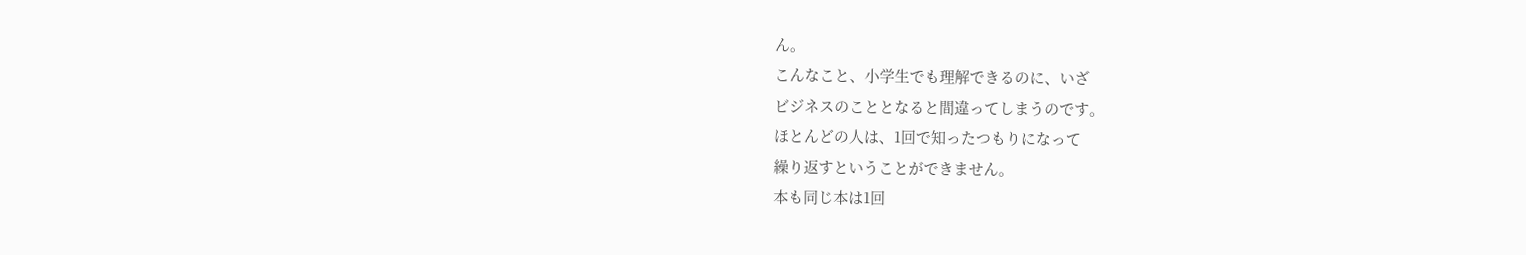ん。
こんなこと、小学生でも理解できるのに、いざ
ビジネスのこととなると間違ってしまうのです。
ほとんどの人は、1回で知ったつもりになって
繰り返すということができません。
本も同じ本は1回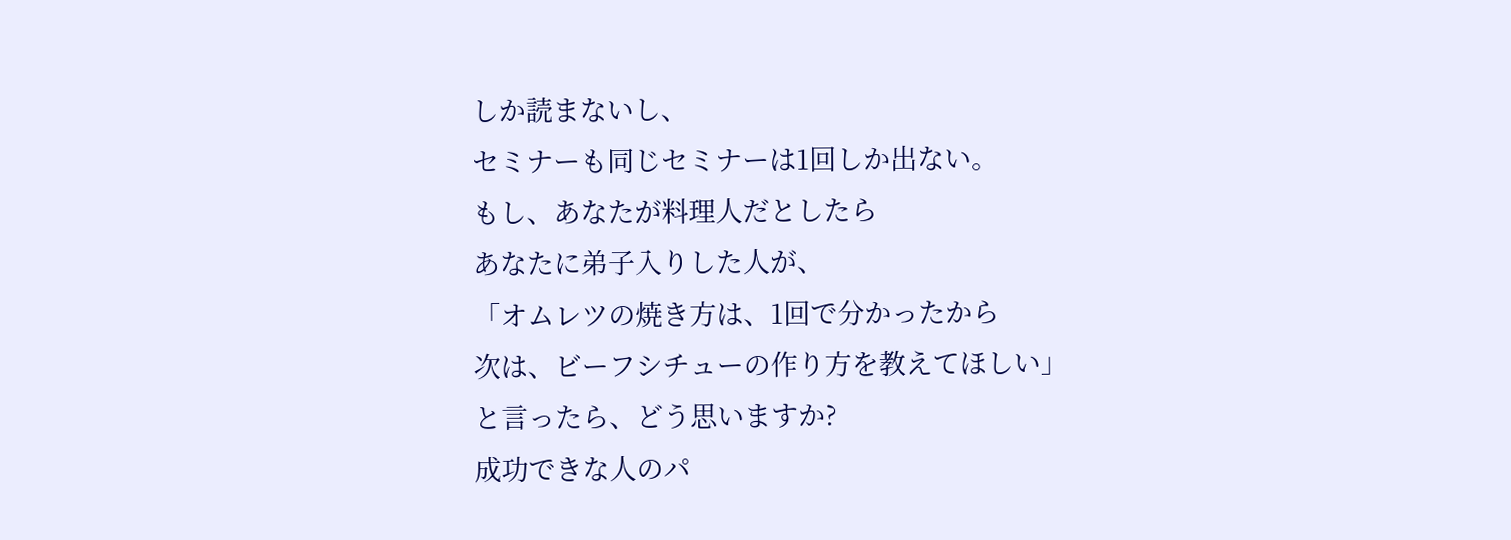しか読まないし、
セミナーも同じセミナーは1回しか出ない。
もし、あなたが料理人だとしたら
あなたに弟子入りした人が、
「オムレツの焼き方は、1回で分かったから
次は、ビーフシチューの作り方を教えてほしい」
と言ったら、どう思いますか?
成功できな人のパ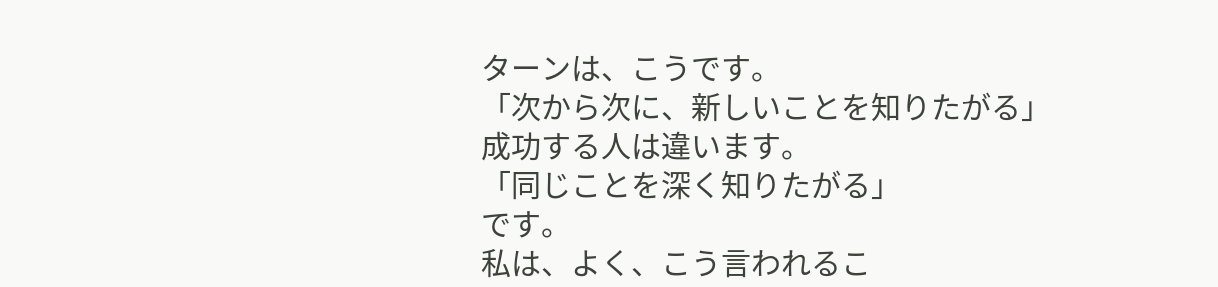ターンは、こうです。
「次から次に、新しいことを知りたがる」
成功する人は違います。
「同じことを深く知りたがる」
です。
私は、よく、こう言われるこ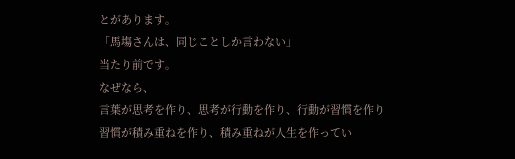とがあります。
「馬塲さんは、同じことしか言わない」
当たり前です。
なぜなら、
言葉が思考を作り、思考が行動を作り、行動が習慣を作り
習慣が積み重ねを作り、積み重ねが人生を作ってい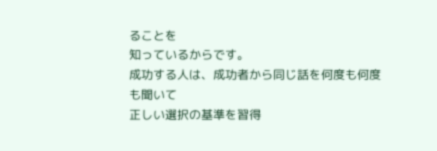ることを
知っているからです。
成功する人は、成功者から同じ話を何度も何度も聞いて
正しい選択の基準を習得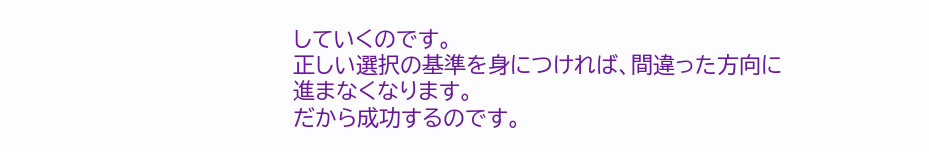していくのです。
正しい選択の基準を身につければ、間違った方向に
進まなくなります。
だから成功するのです。